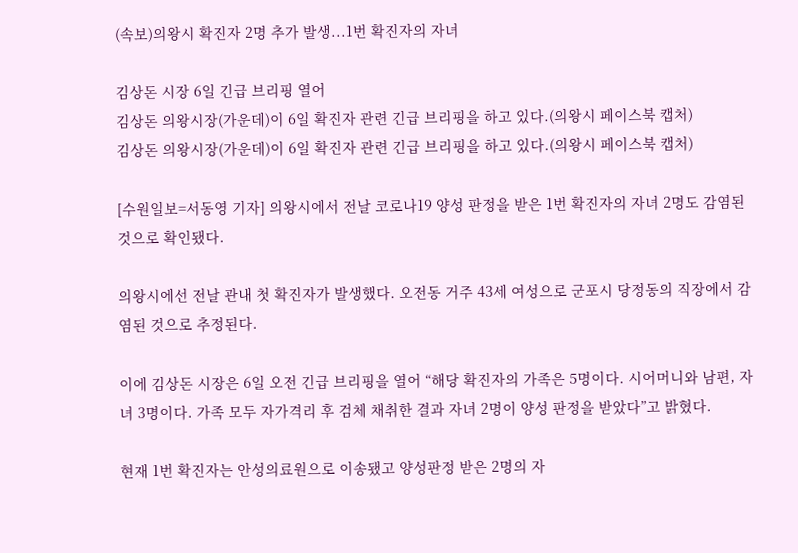(속보)의왕시 확진자 2명 추가 발생...1번 확진자의 자녀

김상돈 시장 6일 긴급 브리핑 열어
김상돈 의왕시장(가운데)이 6일 확진자 관련 긴급 브리핑을 하고 있다.(의왕시 페이스북 캡처)
김상돈 의왕시장(가운데)이 6일 확진자 관련 긴급 브리핑을 하고 있다.(의왕시 페이스북 캡처)

[수원일보=서동영 기자] 의왕시에서 전날 코로나19 양성 판정을 받은 1번 확진자의 자녀 2명도 감염된 것으로 확인됐다.

의왕시에선 전날 관내 첫 확진자가 발생했다. 오전동 거주 43세 여성으로 군포시 당정동의 직장에서 감염된 것으로 추정된다.

이에 김상돈 시장은 6일 오전 긴급 브리핑을 열어 “해당 확진자의 가족은 5명이다. 시어머니와 남편, 자녀 3명이다. 가족 모두 자가격리 후 검체 채취한 결과 자녀 2명이 양성 판정을 받았다”고 밝혔다.

현재 1번 확진자는 안성의료원으로 이송됐고 양성판정 받은 2명의 자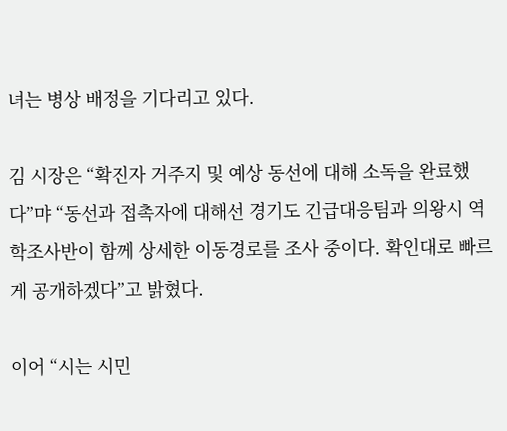녀는 병상 배정을 기다리고 있다.

김 시장은 “확진자 거주지 및 예상 동선에 대해 소독을 완료했다”먀 “동선과 접촉자에 대해선 경기도 긴급대응팀과 의왕시 역학조사반이 함께 상세한 이동경로를 조사 중이다. 확인대로 빠르게 공개하겠다”고 밝혔다.

이어 “시는 시민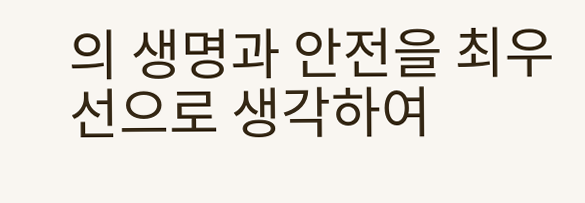의 생명과 안전을 최우선으로 생각하여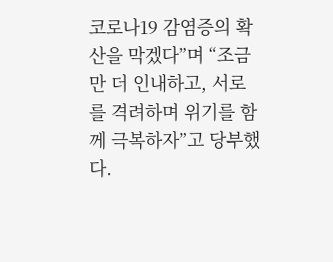코로나19 감염증의 확산을 막겠다”며 “조금만 더 인내하고, 서로를 격려하며 위기를 함께 극복하자”고 당부했다.